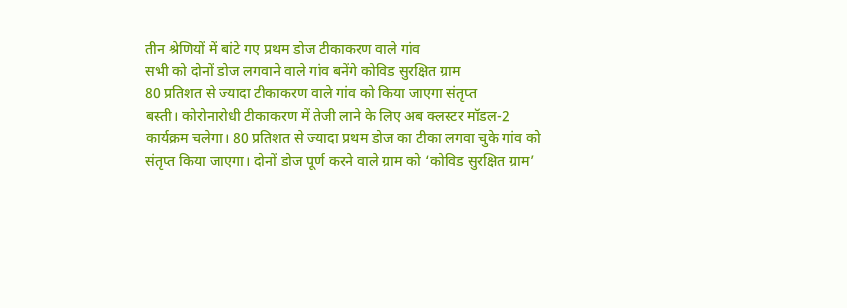तीन श्रेणियों में बांटे गए प्रथम डोज टीकाकरण वाले गांव
सभी को दोनों डोज लगवाने वाले गांव बनेंगे कोविड सुरक्षित ग्राम
80 प्रतिशत से ज्यादा टीकाकरण वाले गांव को किया जाएगा संतृप्त
बस्ती। कोरोनारोधी टीकाकरण में तेजी लाने के लिए अब क्लस्टर मॉडल-2 कार्यक्रम चलेगा। 80 प्रतिशत से ज्यादा प्रथम डोज का टीका लगवा चुके गांव को संतृप्त किया जाएगा। दोनों डोज पूर्ण करने वाले ग्राम को ‘कोविड सुरक्षित ग्राम’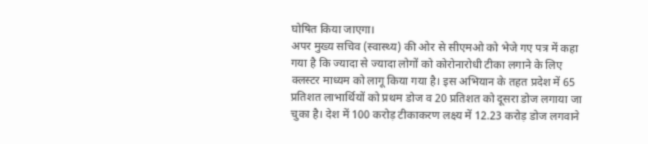घोषित किया जाएगा।
अपर मुख्य सचिव (स्वास्थ्य) की ओर से सीएमओ को भेजे गए पत्र में कहा गया है कि ज्यादा से ज्यादा लोगों को कोरोनारोधी टीका लगाने के लिए क्लस्टर माध्यम को लागू किया गया है। इस अभियान के तहत प्रदेश में 65 प्रतिशत लाभार्थियों को प्रथम डोज व 20 प्रतिशत को दूसरा डोज लगाया जा चुका है। देश में 100 करोड़ टीकाकरण लक्ष्य में 12.23 करोड़ डोज लगवाने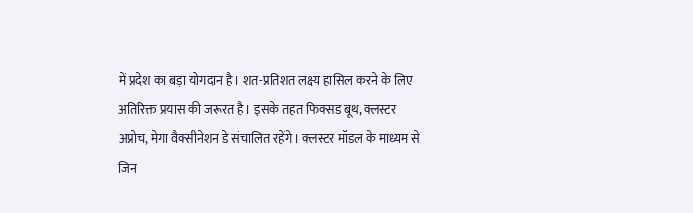में प्रदेश का बड़ा योगदान है। शत-प्रतिशत लक्ष्य हासिल करने के लिए अतिरिक्त प्रयास की जरूरत है। इसके तहत फिक्सड बूथ, क्लस्टर अप्रोच, मेगा वैक्सीनेशन डे संचालित रहेंगे। क्लस्टर मॉडल के माध्यम से जिन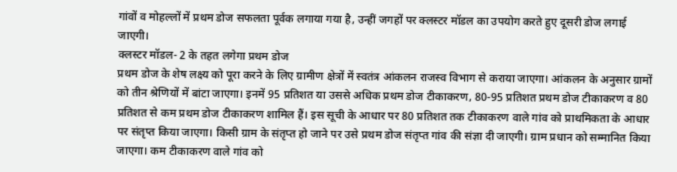गांवों व मोहल्लों में प्रथम डोज सफलता पूर्वक लगाया गया है, उन्हीं जगहों पर क्लस्टर मॉडल का उपयोग करते हुए दूसरी डोज लगाई जाएगी।
क्लस्टर मॉडल- 2 के तहत लगेगा प्रथम डोज
प्रथम डोज के शेष लक्ष्य को पूरा करने के लिए ग्रामीण क्षेत्रों में स्वतंत्र आंकलन राजस्व विभाग से कराया जाएगा। आंकलन के अनुसार ग्रामों को तीन श्रेणियों में बांटा जाएगा। इनमें 95 प्रतिशत या उससे अधिक प्रथम डोज टीकाकरण, 80-95 प्रतिशत प्रथम डोज टीकाकरण व 80 प्रतिशत से कम प्रथम डोज टीकाकरण शामिल हैं। इस सूची के आधार पर 80 प्रतिशत तक टीकाकरण वाले गांव को प्राथमिकता के आधार पर संतृप्त किया जाएगा। किसी ग्राम के संतृप्त हो जाने पर उसे प्रथम डोज संतृप्त गांव की संज्ञा दी जाएगी। ग्राम प्रधान को सम्मानित किया जाएगा। कम टीकाकरण वाले गांव को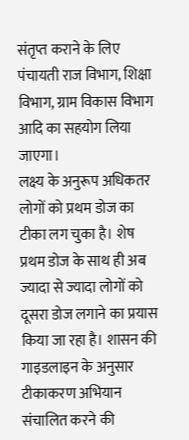संतृप्त कराने के लिए पंचायती राज विभाग, शिक्षा विभाग, ग्राम विकास विभाग आदि का सहयोग लिया जाएगा।
लक्ष्य के अनुरूप अधिकतर लोगों को प्रथम डोज का टीका लग चुका है। शेष प्रथम डोज के साथ ही अब ज्यादा से ज्यादा लोगों को दूसरा डोज लगाने का प्रयास किया जा रहा है। शासन की गाइडलाइन के अनुसार टीकाकरण अभियान संचालित करने की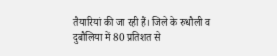तैयारियां की जा रही हैं। जिले के रुधौली व दुबौलिया में 80 प्रतिशत से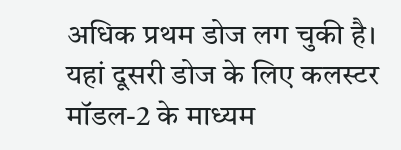अधिक प्रथम डोज लग चुकी है। यहां दूसरी डोज के लिए कलस्टर मॉडल-2 के माध्यम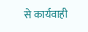से कार्यवाही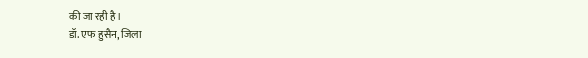की जा रही है।
डॉ. एफ हुसैन, जिला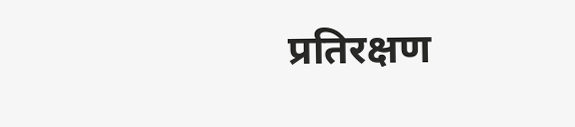प्रतिरक्षण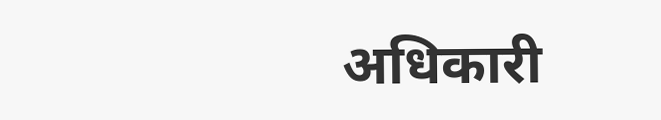अधिकारी